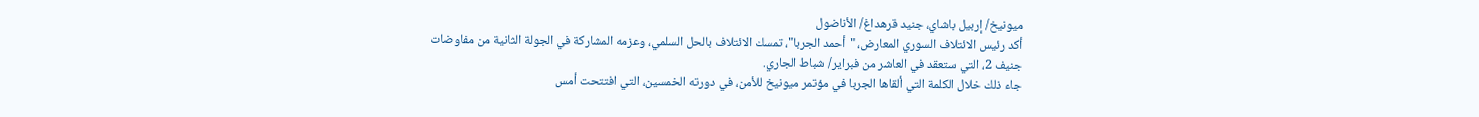ميونيخ/ إربيل باشاي، جنيد قرهداغ/ الأناضول
أكد رئيس الائتلاف السوري المعارض، "أحمد الجربا"، تمسك الائتلاف بالحل السلمي، وعزمه المشاركة في الجولة الثانية من مفاوضات جنيف 2، التي ستعقد في العاشر من فبراير/ شباط الجاري.
جاء ذلك خلال الكلمة التي ألقاها الجربا في مؤتمر ميونيخ للأمن، في دورته الخمسين، التي افتتحت أمس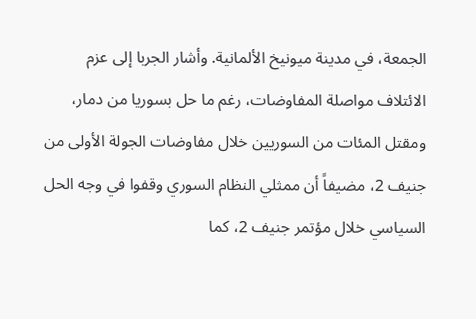الجمعة، في مدينة ميونيخ الألمانية. وأشار الجربا إلى عزم الائتلاف مواصلة المفاوضات، رغم ما حل بسوريا من دمار، ومقتل المئات من السوريين خلال مفاوضات الجولة الأولى من جنيف 2، مضيفاً أن ممثلي النظام السوري وقفوا في وجه الحل السياسي خلال مؤتمر جنيف 2، كما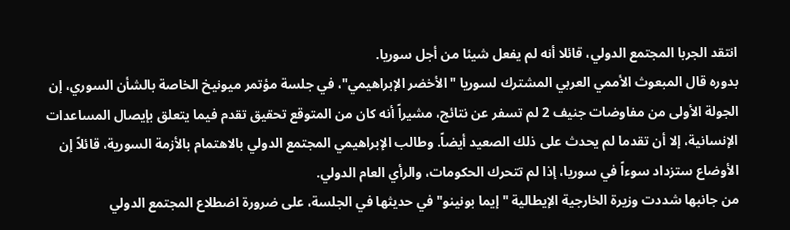انتقد الجربا المجتمع الدولي، قائلا أنه لم يفعل شيئا من أجل سوريا.
بدوره قال المبعوث الأممي العربي المشترك لسوريا "الأخضر الإبراهيمي"، في جلسة مؤتمر ميونيخ الخاصة بالشأن السوري، إن الجولة الأولى من مفاوضات جنيف 2 لم تسفر عن نتائج، مشيراً أنه كان من المتوقع تحقيق تقدم فيما يتعلق بإيصال المساعدات الإنسانية، إلا أن تقدما لم يحدث على ذلك الصعيد أيضاً. وطالب الإبراهيمي المجتمع الدولي بالاهتمام بالأزمة السورية، قائلاً إن الأوضاع ستزداد سوءاً في سوريا، إذا لم تتحرك الحكومات، والرأي العام الدولي.
من جانبها شددت وزيرة الخارجية الإيطالية " إيما بونينو" في حديثها في الجلسة، على ضرورة اضطلاع المجتمع الدولي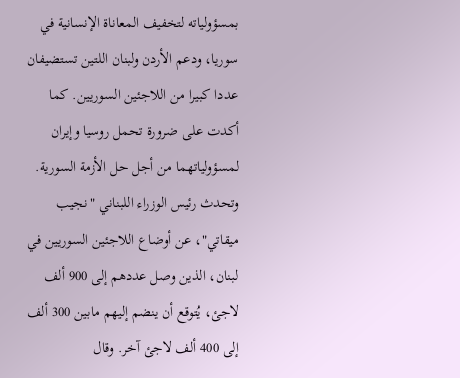بمسؤولياته لتخفيف المعاناة الإنسانية في سوريا، ودعم الأردن ولبنان اللتين تستضيفان عددا كبيرا من اللاجئين السوريين. كما أكدت على ضرورة تحمل روسيا وإيران لمسؤولياتهما من أجل حل الأزمة السورية.
وتحدث رئيس الوزراء اللبناني "نجيب ميقاتي"، عن أوضاع اللاجئين السوريين في لبنان، الذين وصل عددهم إلى 900 ألف لاجئ، يُتوقع أن ينضم إليهم مابين 300 ألف إلى 400 ألف لاجئ آخر. وقال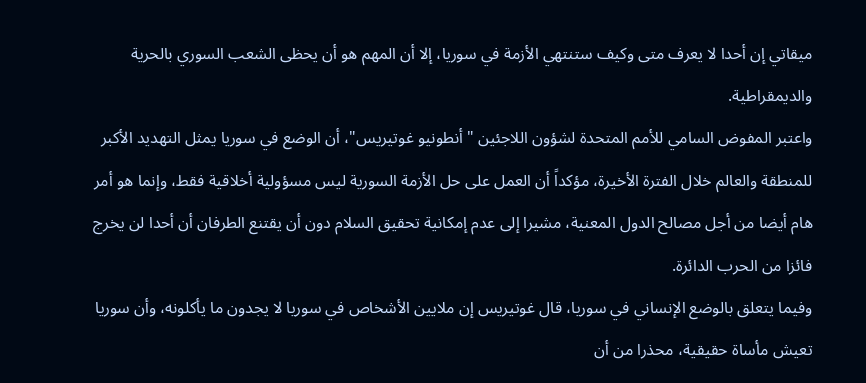ميقاتي إن أحدا لا يعرف متى وكيف ستنتهي الأزمة في سوريا، إلا أن المهم هو أن يحظى الشعب السوري بالحرية والديمقراطية.
واعتبر المفوض السامي للأمم المتحدة لشؤون اللاجئين "أنطونيو غوتيريس"، أن الوضع في سوريا يمثل التهديد الأكبر للمنطقة والعالم خلال الفترة الأخيرة، مؤكداً أن العمل على حل الأزمة السورية ليس مسؤولية أخلاقية فقط، وإنما هو أمر هام أيضا من أجل مصالح الدول المعنية، مشيرا إلى عدم إمكانية تحقيق السلام دون أن يقتنع الطرفان أن أحدا لن يخرج فائزا من الحرب الدائرة.
وفيما يتعلق بالوضع الإنساني في سوريا، قال غوتيريس إن ملايين الأشخاص في سوريا لا يجدون ما يأكلونه، وأن سوريا تعيش مأساة حقيقية، محذرا من أن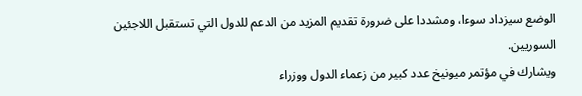الوضع سيزداد سوءا، ومشددا على ضرورة تقديم المزيد من الدعم للدول التي تستقبل اللاجئين السوريين.
ويشارك في مؤتمر ميونيخ عدد كبير من زعماء الدول ووزراء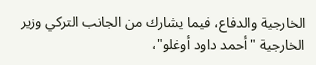الخارجية والدفاع، فيما يشارك من الجانب التركي وزير الخارجية "أحمد داود أوغلو"،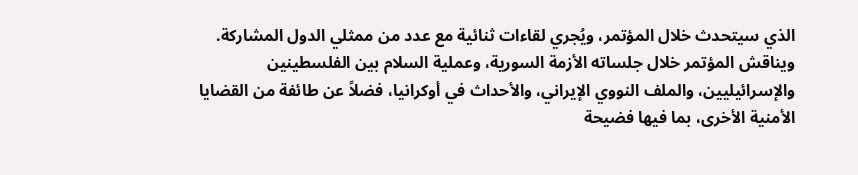الذي سيتحدث خلال المؤتمر، ويُجري لقاءات ثنائية مع عدد من ممثلي الدول المشاركة.
ويناقش المؤتمر خلال جلساته الأزمة السورية، وعملية السلام بين الفلسطينين والإسرائيليين، والملف النووي الإيراني، والأحداث في أوكرانيا، فضلاً عن طائفة من القضايا الأمنية الأخرى، بما فيها فضيحة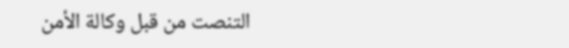التنصت من قبل وكالة الأمن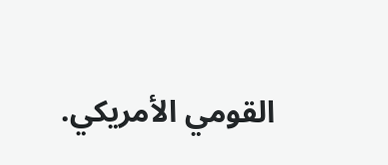القومي الأمريكي.